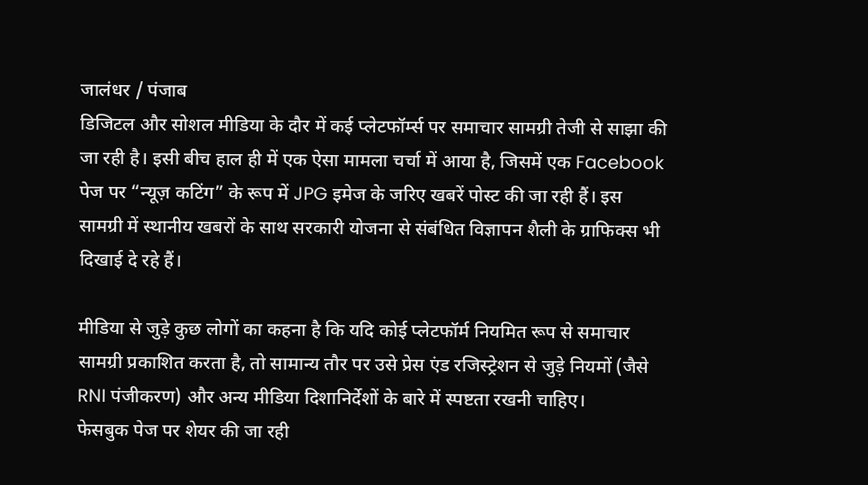जालंधर / पंजाब
डिजिटल और सोशल मीडिया के दौर में कई प्लेटफॉर्म्स पर समाचार सामग्री तेजी से साझा की जा रही है। इसी बीच हाल ही में एक ऐसा मामला चर्चा में आया है, जिसमें एक Facebook पेज पर “न्यूज़ कटिंग” के रूप में JPG इमेज के जरिए खबरें पोस्ट की जा रही हैं। इस सामग्री में स्थानीय खबरों के साथ सरकारी योजना से संबंधित विज्ञापन शैली के ग्राफिक्स भी दिखाई दे रहे हैं।

मीडिया से जुड़े कुछ लोगों का कहना है कि यदि कोई प्लेटफॉर्म नियमित रूप से समाचार सामग्री प्रकाशित करता है, तो सामान्य तौर पर उसे प्रेस एंड रजिस्ट्रेशन से जुड़े नियमों (जैसे RNI पंजीकरण) और अन्य मीडिया दिशानिर्देशों के बारे में स्पष्टता रखनी चाहिए।
फेसबुक पेज पर शेयर की जा रही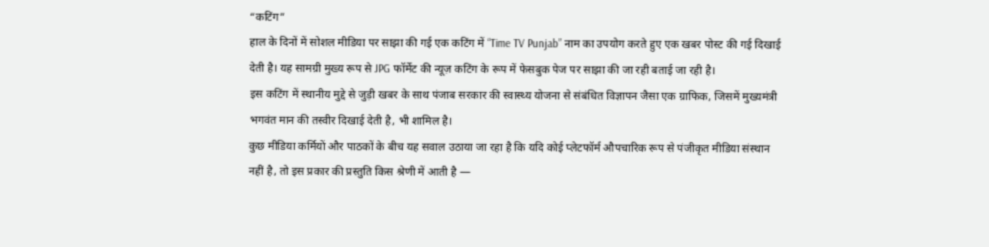“कटिंग”
हाल के दिनों में सोशल मीडिया पर साझा की गई एक कटिंग में “Time TV Punjab” नाम का उपयोग करते हुए एक खबर पोस्ट की गई दिखाई देती है। यह सामग्री मुख्य रूप से JPG फॉर्मेट की न्यूज़ कटिंग के रूप में फेसबुक पेज पर साझा की जा रही बताई जा रही है।
इस कटिंग में स्थानीय मुद्दे से जुड़ी खबर के साथ पंजाब सरकार की स्वास्थ्य योजना से संबंधित विज्ञापन जैसा एक ग्राफिक, जिसमें मुख्यमंत्री भगवंत मान की तस्वीर दिखाई देती है, भी शामिल है।
कुछ मीडिया कर्मियों और पाठकों के बीच यह सवाल उठाया जा रहा है कि यदि कोई प्लेटफॉर्म औपचारिक रूप से पंजीकृत मीडिया संस्थान नहीं है, तो इस प्रकार की प्रस्तुति किस श्रेणी में आती है —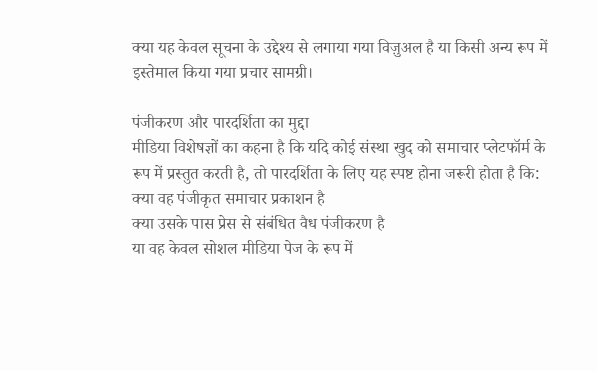क्या यह केवल सूचना के उद्देश्य से लगाया गया विज़ुअल है या किसी अन्य रूप में इस्तेमाल किया गया प्रचार सामग्री।

पंजीकरण और पारदर्शिता का मुद्दा
मीडिया विशेषज्ञों का कहना है कि यदि कोई संस्था खुद को समाचार प्लेटफॉर्म के रूप में प्रस्तुत करती है, तो पारदर्शिता के लिए यह स्पष्ट होना जरूरी होता है कि:
क्या वह पंजीकृत समाचार प्रकाशन है
क्या उसके पास प्रेस से संबंधित वैध पंजीकरण है
या वह केवल सोशल मीडिया पेज के रूप में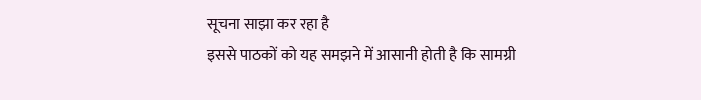सूचना साझा कर रहा है
इससे पाठकों को यह समझने में आसानी होती है कि सामग्री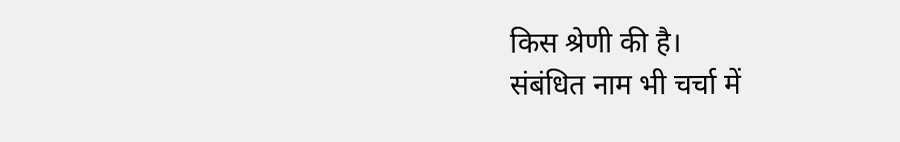किस श्रेणी की है।
संबंधित नाम भी चर्चा में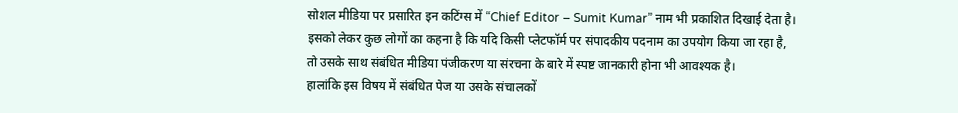सोशल मीडिया पर प्रसारित इन कटिंग्स में “Chief Editor – Sumit Kumar” नाम भी प्रकाशित दिखाई देता है। इसको लेकर कुछ लोगों का कहना है कि यदि किसी प्लेटफॉर्म पर संपादकीय पदनाम का उपयोग किया जा रहा है, तो उसके साथ संबंधित मीडिया पंजीकरण या संरचना के बारे में स्पष्ट जानकारी होना भी आवश्यक है।
हालांकि इस विषय में संबंधित पेज या उसके संचालकों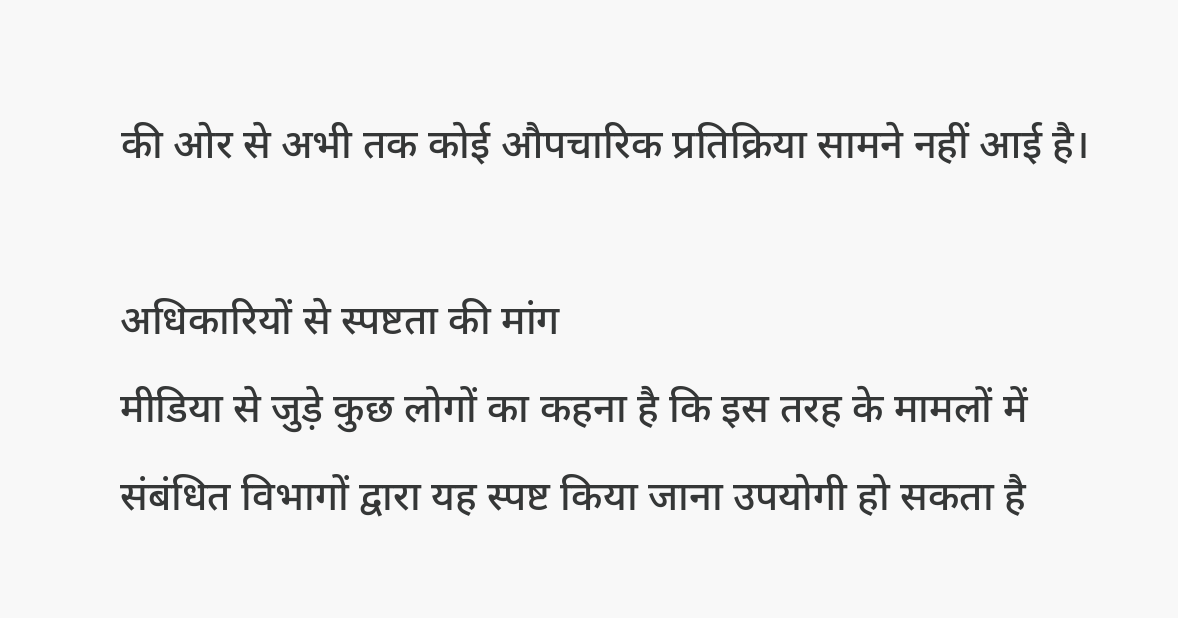की ओर से अभी तक कोई औपचारिक प्रतिक्रिया सामने नहीं आई है।

अधिकारियों से स्पष्टता की मांग
मीडिया से जुड़े कुछ लोगों का कहना है कि इस तरह के मामलों में संबंधित विभागों द्वारा यह स्पष्ट किया जाना उपयोगी हो सकता है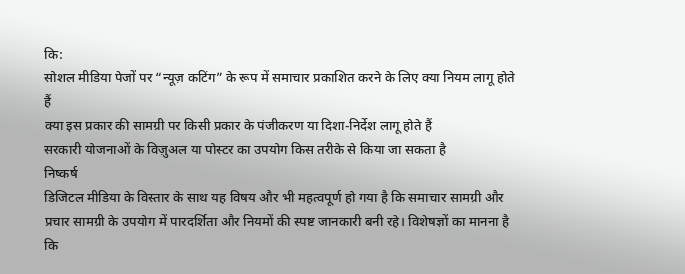कि:
सोशल मीडिया पेजों पर “न्यूज़ कटिंग” के रूप में समाचार प्रकाशित करने के लिए क्या नियम लागू होते हैं
क्या इस प्रकार की सामग्री पर किसी प्रकार के पंजीकरण या दिशा-निर्देश लागू होते हैं
सरकारी योजनाओं के विज़ुअल या पोस्टर का उपयोग किस तरीके से किया जा सकता है
निष्कर्ष
डिजिटल मीडिया के विस्तार के साथ यह विषय और भी महत्वपूर्ण हो गया है कि समाचार सामग्री और प्रचार सामग्री के उपयोग में पारदर्शिता और नियमों की स्पष्ट जानकारी बनी रहे। विशेषज्ञों का मानना है कि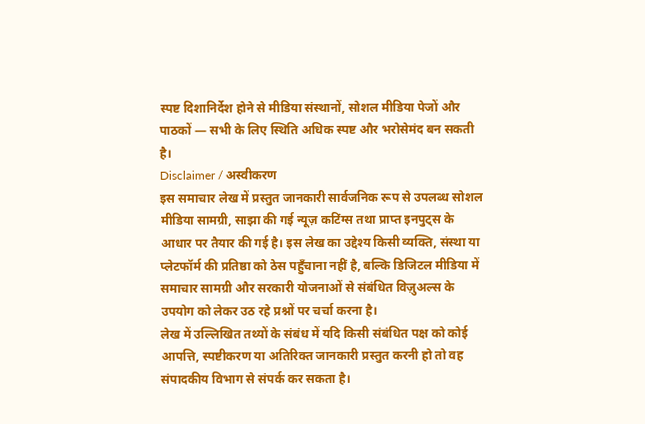स्पष्ट दिशानिर्देश होने से मीडिया संस्थानों, सोशल मीडिया पेजों और पाठकों — सभी के लिए स्थिति अधिक स्पष्ट और भरोसेमंद बन सकती है।
Disclaimer / अस्वीकरण
इस समाचार लेख में प्रस्तुत जानकारी सार्वजनिक रूप से उपलब्ध सोशल मीडिया सामग्री, साझा की गई न्यूज़ कटिंग्स तथा प्राप्त इनपुट्स के आधार पर तैयार की गई है। इस लेख का उद्देश्य किसी व्यक्ति, संस्था या प्लेटफॉर्म की प्रतिष्ठा को ठेस पहुँचाना नहीं है, बल्कि डिजिटल मीडिया में समाचार सामग्री और सरकारी योजनाओं से संबंधित विज़ुअल्स के उपयोग को लेकर उठ रहे प्रश्नों पर चर्चा करना है।
लेख में उल्लिखित तथ्यों के संबंध में यदि किसी संबंधित पक्ष को कोई आपत्ति, स्पष्टीकरण या अतिरिक्त जानकारी प्रस्तुत करनी हो तो वह संपादकीय विभाग से संपर्क कर सकता है।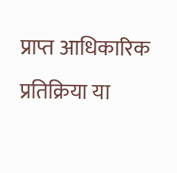प्राप्त आधिकारिक प्रतिक्रिया या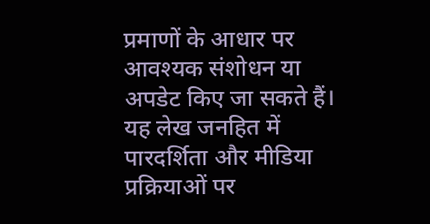प्रमाणों के आधार पर आवश्यक संशोधन या अपडेट किए जा सकते हैं।
यह लेख जनहित में पारदर्शिता और मीडिया प्रक्रियाओं पर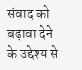संवाद को बढ़ावा देने के उद्देश्य से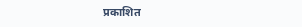प्रकाशित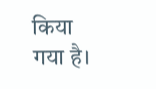किया गया है।